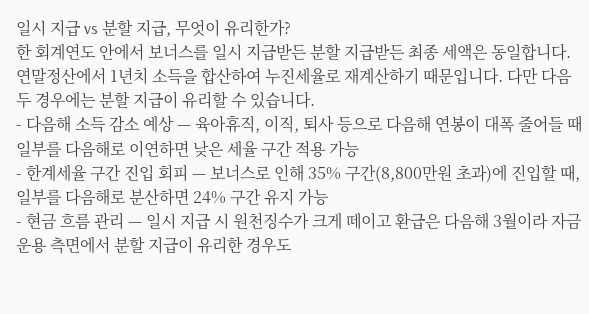일시 지급 vs 분할 지급, 무엇이 유리한가?
한 회계연도 안에서 보너스를 일시 지급받든 분할 지급받든 최종 세액은 동일합니다. 연말정산에서 1년치 소득을 합산하여 누진세율로 재계산하기 때문입니다. 다만 다음 두 경우에는 분할 지급이 유리할 수 있습니다.
- 다음해 소득 감소 예상 — 육아휴직, 이직, 퇴사 등으로 다음해 연봉이 대폭 줄어들 때 일부를 다음해로 이연하면 낮은 세율 구간 적용 가능
- 한계세율 구간 진입 회피 — 보너스로 인해 35% 구간(8,800만원 초과)에 진입할 때, 일부를 다음해로 분산하면 24% 구간 유지 가능
- 현금 흐름 관리 — 일시 지급 시 원천징수가 크게 떼이고 환급은 다음해 3월이라 자금 운용 측면에서 분할 지급이 유리한 경우도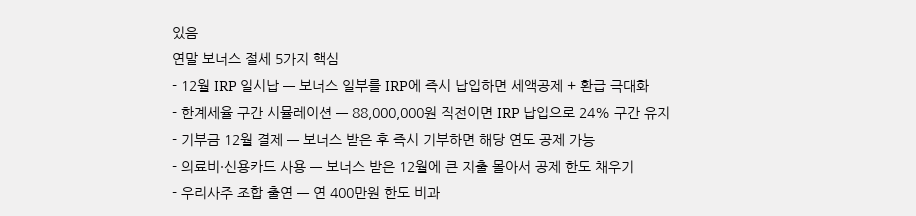있음
연말 보너스 절세 5가지 핵심
- 12월 IRP 일시납 — 보너스 일부를 IRP에 즉시 납입하면 세액공제 + 환급 극대화
- 한계세율 구간 시뮬레이션 — 88,000,000원 직전이면 IRP 납입으로 24% 구간 유지
- 기부금 12월 결제 — 보너스 받은 후 즉시 기부하면 해당 연도 공제 가능
- 의료비·신용카드 사용 — 보너스 받은 12월에 큰 지출 몰아서 공제 한도 채우기
- 우리사주 조합 출연 — 연 400만원 한도 비과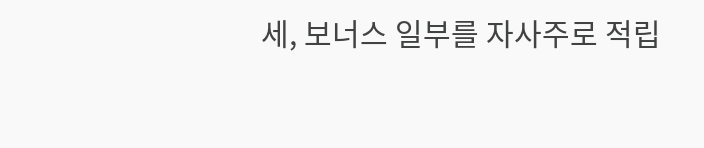세, 보너스 일부를 자사주로 적립